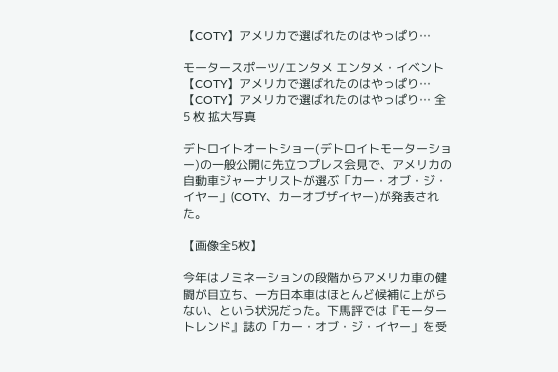【COTY】アメリカで選ばれたのはやっぱり…

モータースポーツ/エンタメ エンタメ・イベント
【COTY】アメリカで選ばれたのはやっぱり…
【COTY】アメリカで選ばれたのはやっぱり… 全 5 枚 拡大写真

デトロイトオートショー(デトロイトモーターショー)の一般公開に先立つプレス会見で、アメリカの自動車ジャーナリストが選ぶ「カー・オブ・ジ・イヤー」(COTY、カーオブザイヤー)が発表された。

【画像全5枚】

今年はノミネーションの段階からアメリカ車の健闘が目立ち、一方日本車はほとんど候補に上がらない、という状況だった。下馬評では『モータートレンド』誌の「カー・オブ・ジ・イヤー」を受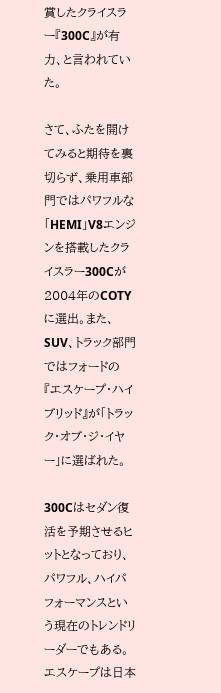賞したクライスラー『300C』が有力、と言われていた。

さて、ふたを開けてみると期待を裏切らず、乗用車部門ではパワフルな「HEMI」V8エンジンを搭載したクライスラー300Cが2004年のCOTYに選出。また、SUV、トラック部門ではフォードの『エスケープ・ハイブリッド』が「トラック・オブ・ジ・イヤー」に選ばれた。

300Cはセダン復活を予期させるヒットとなっており、パワフル、ハイパフォーマンスという現在のトレンドリーダーでもある。エスケープは日本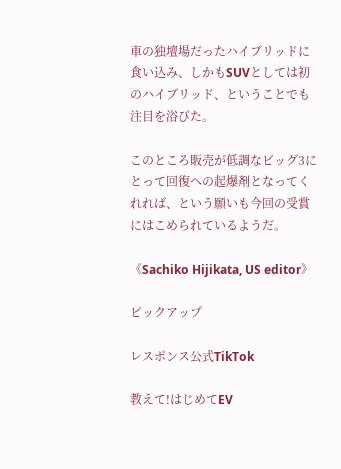車の独壇場だったハイブリッドに食い込み、しかもSUVとしては初のハイブリッド、ということでも注目を浴びた。

このところ販売が低調なビッグ3にとって回復への起爆剤となってくれれば、という願いも今回の受賞にはこめられているようだ。

《Sachiko Hijikata, US editor》

ピックアップ

レスポンス公式TikTok

教えて!はじめてEV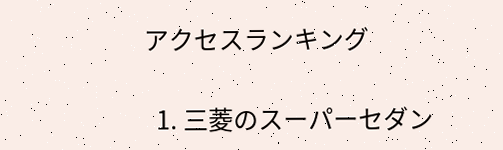アクセスランキング

  1. 三菱のスーパーセダン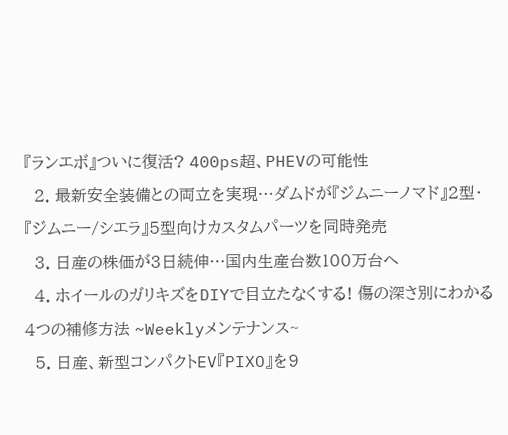『ランエボ』ついに復活? 400ps超、PHEVの可能性
  2. 最新安全装備との両立を実現…ダムドが『ジムニーノマド』2型・『ジムニー/シエラ』5型向けカスタムパーツを同時発売
  3. 日産の株価が3日続伸…国内生産台数100万台へ
  4. ホイールのガリキズをDIYで目立たなくする! 傷の深さ別にわかる4つの補修方法 ~Weeklyメンテナンス~
  5. 日産、新型コンパクトEV『PIXO』を9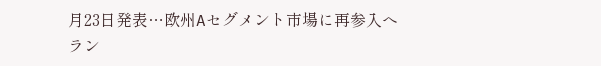月23日発表…欧州Aセグメント市場に再参入へ
ラン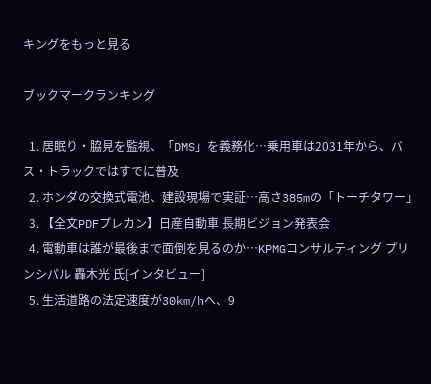キングをもっと見る

ブックマークランキング

  1. 居眠り・脇見を監視、「DMS」を義務化…乗用車は2031年から、バス・トラックではすでに普及
  2. ホンダの交換式電池、建設現場で実証…高さ385mの「トーチタワー」
  3. 【全文PDFプレカン】日産自動車 長期ビジョン発表会
  4. 電動車は誰が最後まで面倒を見るのか…KPMGコンサルティング プリンシパル 轟木光 氏[インタビュー]
  5. 生活道路の法定速度が30km/hへ、9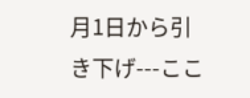月1日から引き下げ---ここ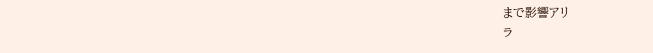まで影響アリ
ラ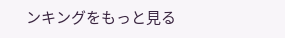ンキングをもっと見る